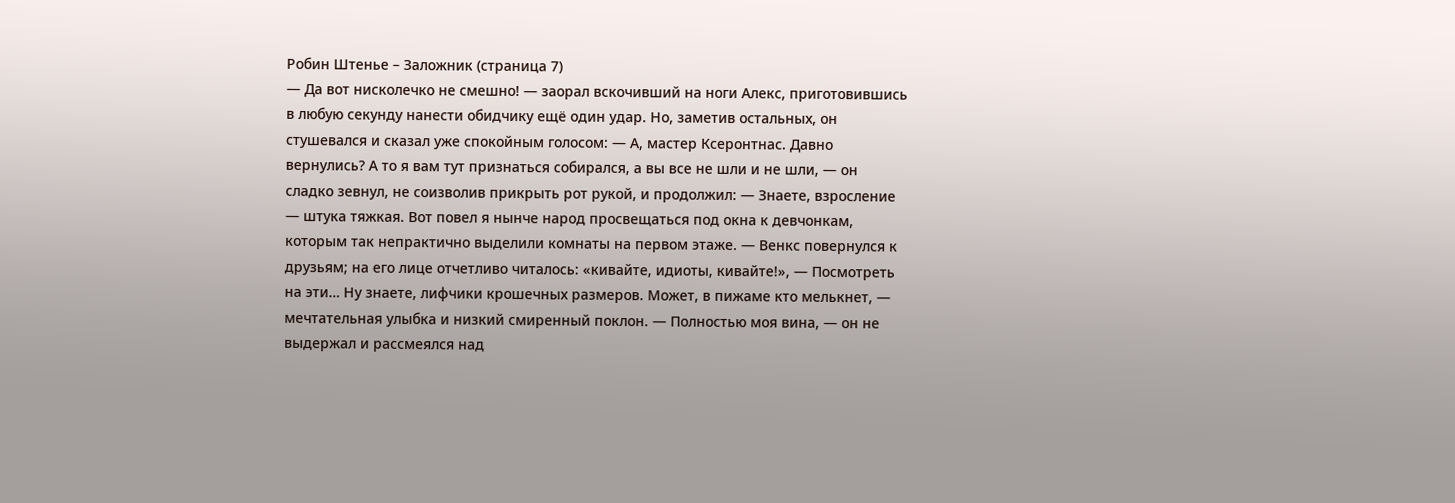Робин Штенье – Заложник (страница 7)
— Да вот нисколечко не смешно! — заорал вскочивший на ноги Алекс, приготовившись в любую секунду нанести обидчику ещё один удар. Но, заметив остальных, он стушевался и сказал уже спокойным голосом: — А, мастер Ксеронтнас. Давно вернулись? А то я вам тут признаться собирался, а вы все не шли и не шли, — он сладко зевнул, не соизволив прикрыть рот рукой, и продолжил: — Знаете, взросление — штука тяжкая. Вот повел я нынче народ просвещаться под окна к девчонкам, которым так непрактично выделили комнаты на первом этаже. — Венкс повернулся к друзьям; на его лице отчетливо читалось: «кивайте, идиоты, кивайте!», — Посмотреть на эти… Ну знаете, лифчики крошечных размеров. Может, в пижаме кто мелькнет, — мечтательная улыбка и низкий смиренный поклон. — Полностью моя вина, — он не выдержал и рассмеялся над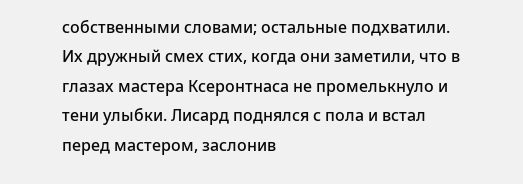собственными словами; остальные подхватили.
Их дружный смех стих, когда они заметили, что в глазах мастера Ксеронтнаса не промелькнуло и тени улыбки. Лисард поднялся с пола и встал перед мастером, заслонив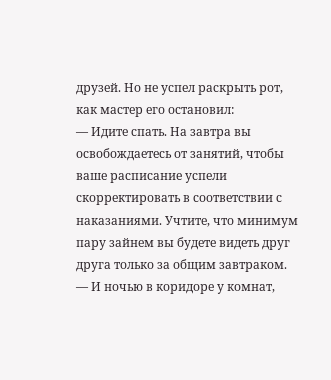друзей. Но не успел раскрыть рот, как мастер его остановил:
— Идите спать. На завтра вы освобождаетесь от занятий, чтобы ваше расписание успели скорректировать в соответствии с наказаниями. Учтите, что минимум пару зайнем вы будете видеть друг друга только за общим завтраком.
— И ночью в коридоре у комнат,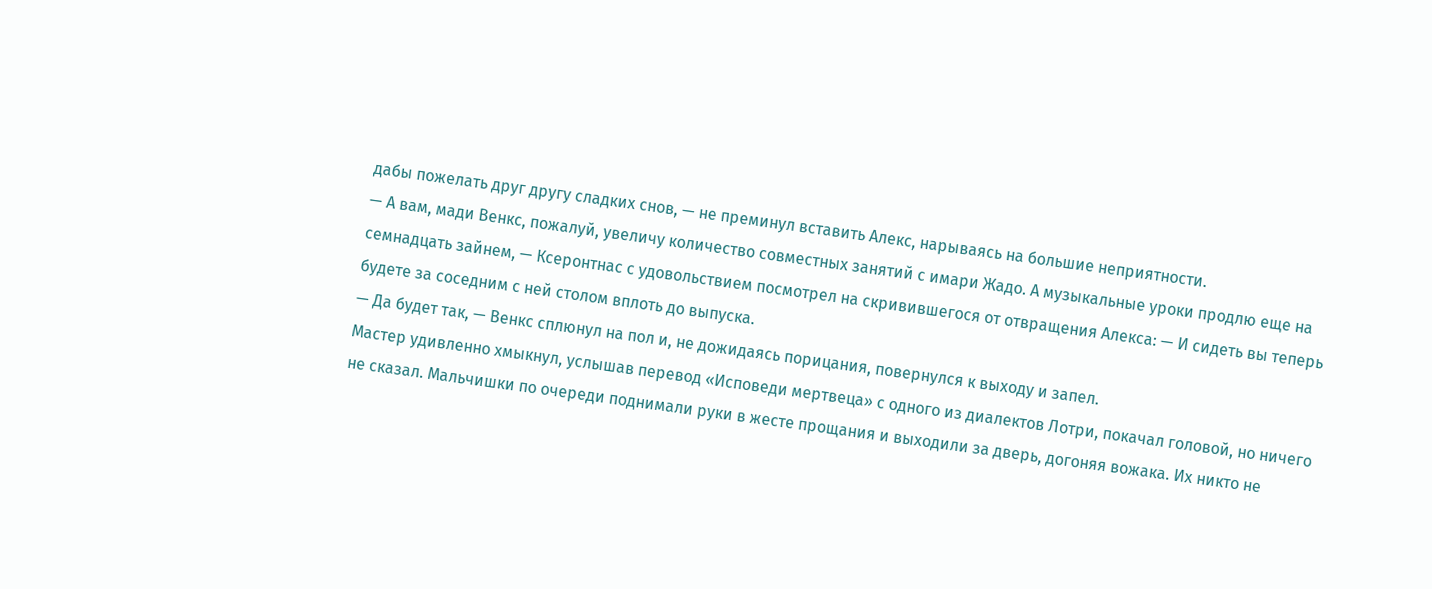дабы пожелать друг другу сладких снов, — не преминул вставить Алекс, нарываясь на большие неприятности.
— А вам, мади Венкс, пожалуй, увеличу количество совместных занятий с имари Жадо. А музыкальные уроки продлю еще на семнадцать зайнем, — Ксеронтнас с удовольствием посмотрел на скривившегося от отвращения Алекса: — И сидеть вы теперь будете за соседним с ней столом вплоть до выпуска.
— Да будет так, — Венкс сплюнул на пол и, не дожидаясь порицания, повернулся к выходу и запел.
Мастер удивленно хмыкнул, услышав перевод «Исповеди мертвеца» с одного из диалектов Лотри, покачал головой, но ничего не сказал. Мальчишки по очереди поднимали руки в жесте прощания и выходили за дверь, догоняя вожака. Их никто не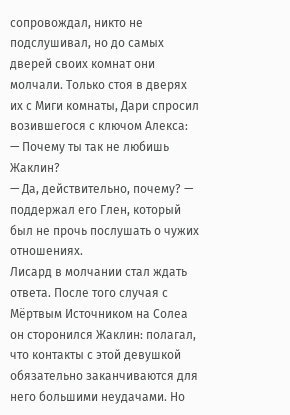сопровождал, никто не подслушивал, но до самых дверей своих комнат они молчали. Только стоя в дверях их с Миги комнаты, Дари спросил возившегося с ключом Алекса:
— Почему ты так не любишь Жаклин?
— Да, действительно, почему? — поддержал его Глен, который был не прочь послушать о чужих отношениях.
Лисард в молчании стал ждать ответа. После того случая с Мёртвым Источником на Солеа он сторонился Жаклин: полагал, что контакты с этой девушкой обязательно заканчиваются для него большими неудачами. Но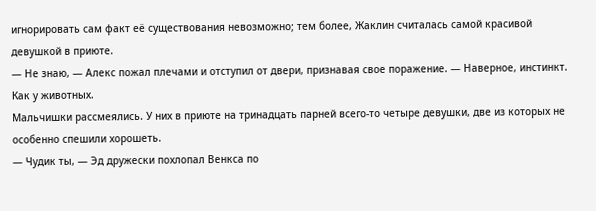игнорировать сам факт её существования невозможно; тем более, Жаклин считалась самой красивой девушкой в приюте.
— Не знаю, — Алекс пожал плечами и отступил от двери, признавая свое поражение. — Наверное, инстинкт. Как у животных.
Мальчишки рассмеялись. У них в приюте на тринадцать парней всего-то четыре девушки, две из которых не особенно спешили хорошеть.
— Чудик ты, — Эд дружески похлопал Венкса по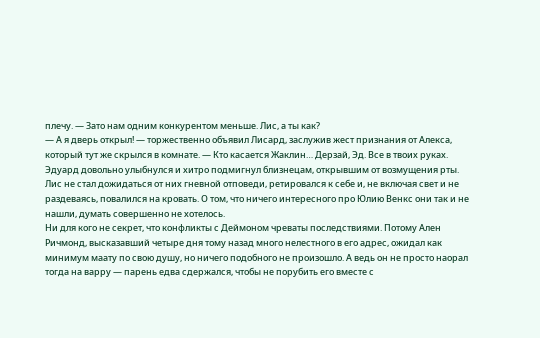плечу. — Зато нам одним конкурентом меньше. Лис, а ты как?
— А я дверь открыл! — торжественно объявил Лисард, заслужив жест признания от Алекса, который тут же скрылся в комнате. — Кто касается Жаклин… Дерзай, Эд. Все в твоих руках.
Эдуард довольно улыбнулся и хитро подмигнул близнецам, открывшим от возмущения рты. Лис не стал дожидаться от них гневной отповеди, ретировался к себе и, не включая свет и не раздеваясь, повалился на кровать. О том, что ничего интересного про Юлию Венкс они так и не нашли, думать совершенно не хотелось.
Ни для кого не секрет, что конфликты с Деймоном чреваты последствиями. Потому Ален Ричмонд, высказавший четыре дня тому назад много нелестного в его адрес, ожидал как минимум маату по свою душу, но ничего подобного не произошло. А ведь он не просто наорал тогда на варру — парень едва сдержался, чтобы не порубить его вместе с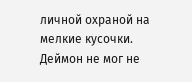личной охраной на мелкие кусочки. Деймон не мог не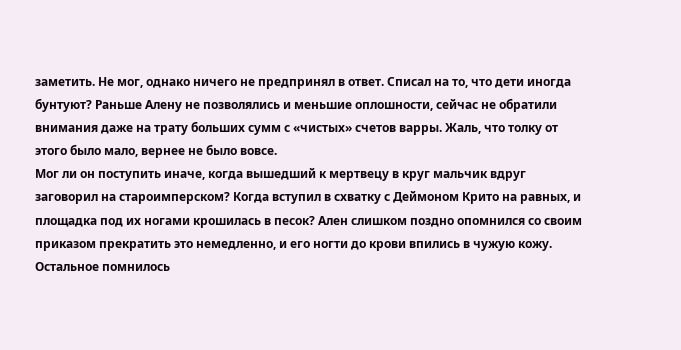заметить. Не мог, однако ничего не предпринял в ответ. Списал на то, что дети иногда бунтуют? Раньше Алену не позволялись и меньшие оплошности, сейчас не обратили внимания даже на трату больших сумм с «чистых» счетов варры. Жаль, что толку от этого было мало, вернее не было вовсе.
Мог ли он поступить иначе, когда вышедший к мертвецу в круг мальчик вдруг заговорил на староимперском? Когда вступил в схватку с Деймоном Крито на равных, и площадка под их ногами крошилась в песок? Ален слишком поздно опомнился со своим приказом прекратить это немедленно, и его ногти до крови впились в чужую кожу. Остальное помнилось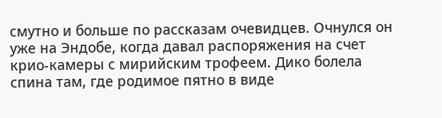смутно и больше по рассказам очевидцев. Очнулся он уже на Эндобе, когда давал распоряжения на счет крио-камеры с мирийским трофеем. Дико болела спина там, где родимое пятно в виде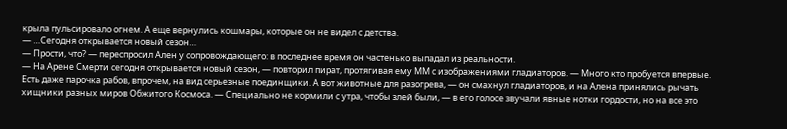крыла пульсировало огнем. А еще вернулись кошмары, которые он не видел с детства.
— …Сегодня открывается новый сезон…
— Прости, что? — переспросил Ален у сопровождающего: в последнее время он частенько выпадал из реальности.
— На Арене Смерти сегодня открывается новый сезон, — повторил пират, протягивая ему ММ с изображениями гладиаторов. — Много кто пробуется впервые. Есть даже парочка рабов, впрочем, на вид серьезные поединщики. А вот животные для разогрева, — он смахнул гладиаторов, и на Алена принялись рычать хищники разных миров Обжитого Космоса. — Специально не кормили с утра, чтобы злей были, — в его голосе звучали явные нотки гордости, но на все это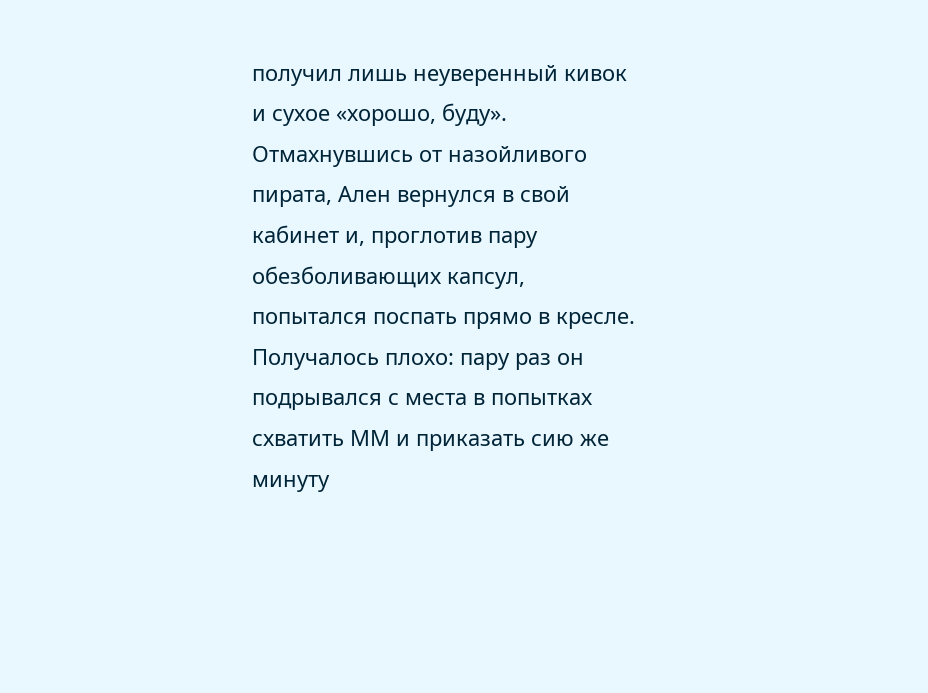получил лишь неуверенный кивок и сухое «хорошо, буду».
Отмахнувшись от назойливого пирата, Ален вернулся в свой кабинет и, проглотив пару обезболивающих капсул, попытался поспать прямо в кресле. Получалось плохо: пару раз он подрывался с места в попытках схватить ММ и приказать сию же минуту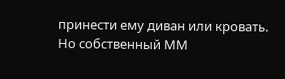принести ему диван или кровать. Но собственный ММ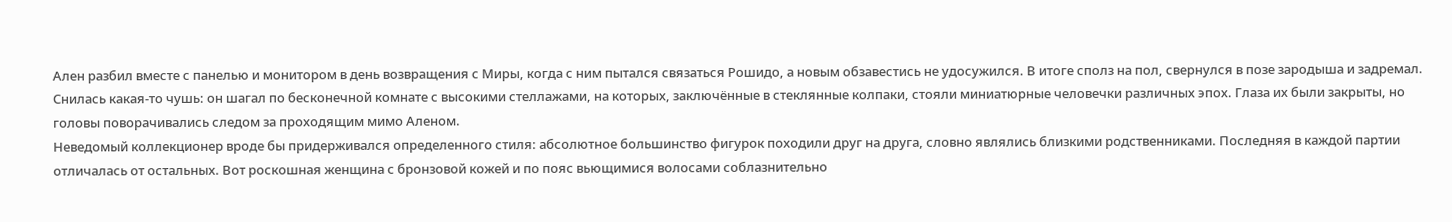Ален разбил вместе с панелью и монитором в день возвращения с Миры, когда с ним пытался связаться Рошидо, а новым обзавестись не удосужился. В итоге сполз на пол, свернулся в позе зародыша и задремал.
Снилась какая-то чушь: он шагал по бесконечной комнате с высокими стеллажами, на которых, заключённые в стеклянные колпаки, стояли миниатюрные человечки различных эпох. Глаза их были закрыты, но головы поворачивались следом за проходящим мимо Аленом.
Неведомый коллекционер вроде бы придерживался определенного стиля: абсолютное большинство фигурок походили друг на друга, словно являлись близкими родственниками. Последняя в каждой партии отличалась от остальных. Вот роскошная женщина с бронзовой кожей и по пояс вьющимися волосами соблазнительно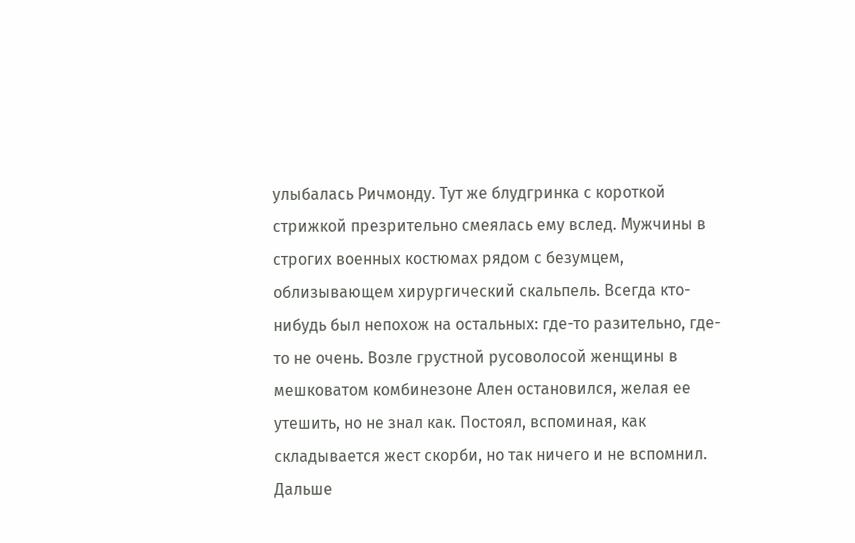улыбалась Ричмонду. Тут же блудгринка с короткой стрижкой презрительно смеялась ему вслед. Мужчины в строгих военных костюмах рядом с безумцем, облизывающем хирургический скальпель. Всегда кто-нибудь был непохож на остальных: где-то разительно, где-то не очень. Возле грустной русоволосой женщины в мешковатом комбинезоне Ален остановился, желая ее утешить, но не знал как. Постоял, вспоминая, как складывается жест скорби, но так ничего и не вспомнил.
Дальше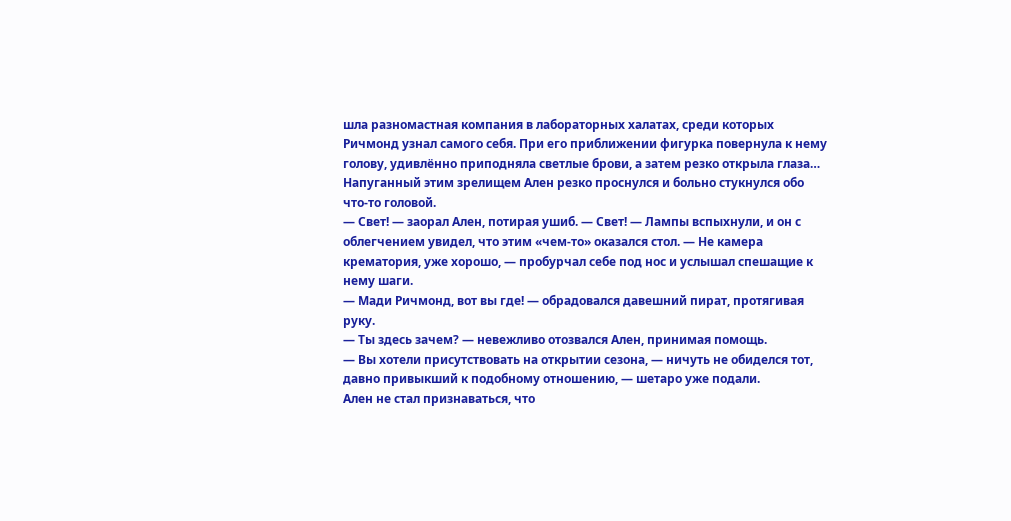шла разномастная компания в лабораторных халатах, среди которых Ричмонд узнал самого себя. При его приближении фигурка повернула к нему голову, удивлённо приподняла светлые брови, а затем резко открыла глаза…
Напуганный этим зрелищем Ален резко проснулся и больно стукнулся обо что-то головой.
— Свет! — заорал Ален, потирая ушиб. — Свет! — Лампы вспыхнули, и он с облегчением увидел, что этим «чем-то» оказался стол. — Не камера крематория, уже хорошо, — пробурчал себе под нос и услышал спешащие к нему шаги.
— Мади Ричмонд, вот вы где! — обрадовался давешний пират, протягивая руку.
— Ты здесь зачем? — невежливо отозвался Ален, принимая помощь.
— Вы хотели присутствовать на открытии сезона, — ничуть не обиделся тот, давно привыкший к подобному отношению, — шетаро уже подали.
Ален не стал признаваться, что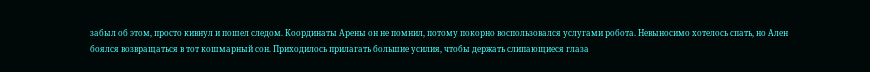забыл об этом, просто кивнул и пошел следом. Координаты Арены он не помнил, потому покорно воспользовался услугами робота. Невыносимо хотелось спать, но Ален боялся возвращаться в тот кошмарный сон. Приходилось прилагать большие усилия, чтобы держать слипающиеся глаза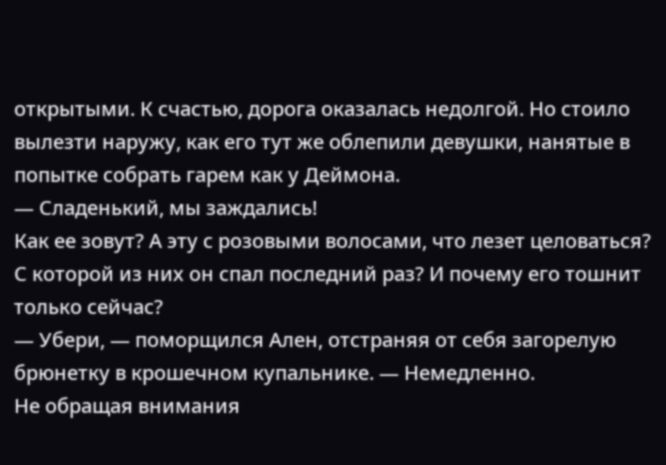открытыми. К счастью, дорога оказалась недолгой. Но стоило вылезти наружу, как его тут же облепили девушки, нанятые в попытке собрать гарем как у Деймона.
— Сладенький, мы заждались!
Как ее зовут? А эту с розовыми волосами, что лезет целоваться? С которой из них он спал последний раз? И почему его тошнит только сейчас?
— Убери, — поморщился Ален, отстраняя от себя загорелую брюнетку в крошечном купальнике. — Немедленно.
Не обращая внимания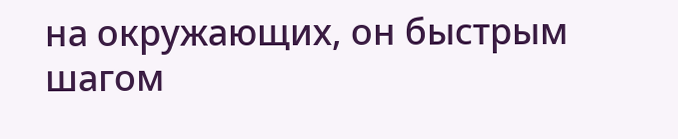на окружающих, он быстрым шагом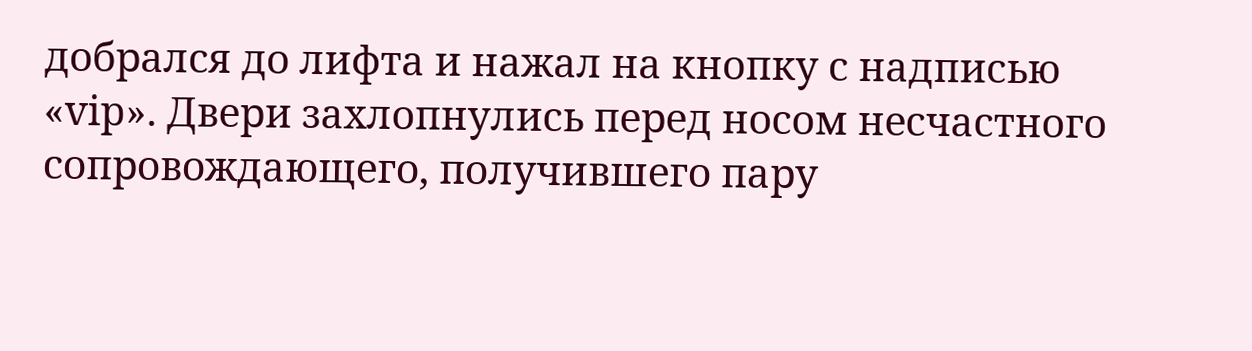добрался до лифта и нажал на кнопку с надписью «vip». Двери захлопнулись перед носом несчастного сопровождающего, получившего пару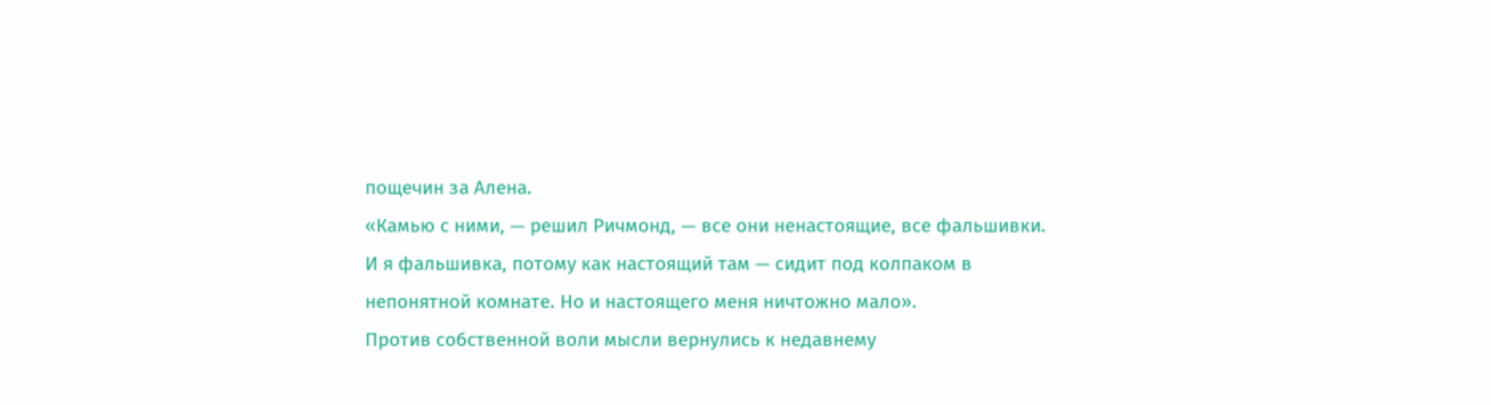пощечин за Алена.
«Камью с ними, — решил Ричмонд, — все они ненастоящие, все фальшивки. И я фальшивка, потому как настоящий там — сидит под колпаком в непонятной комнате. Но и настоящего меня ничтожно мало».
Против собственной воли мысли вернулись к недавнему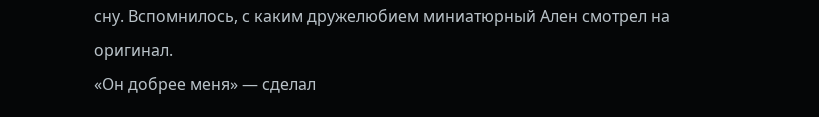сну. Вспомнилось, с каким дружелюбием миниатюрный Ален смотрел на оригинал.
«Он добрее меня» — сделал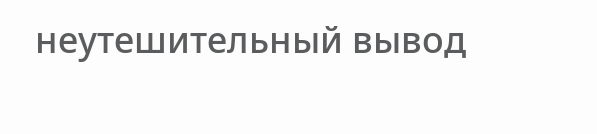неутешительный вывод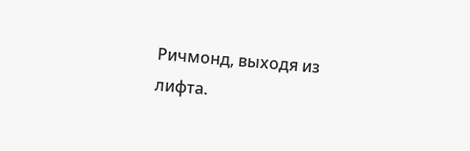Ричмонд, выходя из лифта.